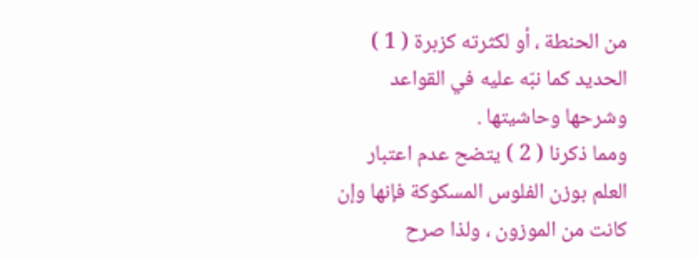من الحنطة ، أو لكثرته كزبرة ( 1 ) الحديد كما نبّه عليه في القواعد وشرحها وحاشيتها .
ومما ذكرنا ( 2 ) يتضح عدم اعتبار العلم بوزن الفلوس المسكوكة فإنها وإن كانت من الموزون ، ولذا صرح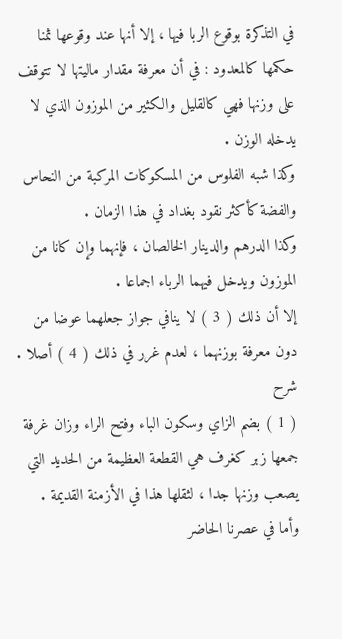في التذكرة بوقوع الربا فيها ، إلا أنها عند وقوعها ثمنا حكمها كالمعدود : في أن معرفة مقدار ماليتها لا تتوقف على وزنها فهي كالقليل والكثير من الموزون الذي لا يدخله الوزن .
وكذا شبه الفلوس من المسكوكات المركبة من النحاس والفضة كأكثر نقود بغداد في هذا الزمان .
وكذا الدرهم والدينار الخالصان ، فإنهما وإن كانا من الموزون ويدخل فيهما الرباء اجماعا .
إلا أن ذلك ( 3 ) لا ينافي جواز جعلهما عوضا من دون معرفة بوزنهما ، لعدم غرر في ذلك ( 4 ) أصلا .
شرح
( 1 ) بضم الزاي وسكون الباء وفتح الراء وزان غرفة جمعها زبر كغرف هي القطعة العظيمة من الحديد التي يصعب وزنها جدا ، لثقلها هذا في الأزمنة القديمة .
وأما في عصرنا الحاضر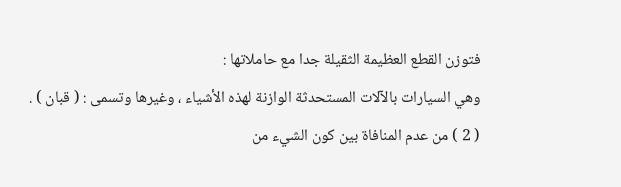فتوزن القطع العظيمة الثقيلة جدا مع حاملاتها :
وهي السيارات بالآلات المستحدثة الوازنة لهذه الأشياء ، وغيرها وتسمى : ( قبان ) .
( 2 ) من عدم المنافاة بين كون الشيء من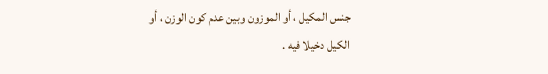جنس المكيل ، أو الموزون وبين عدم كون الوزن ، أو الكيل دخيلا فيه .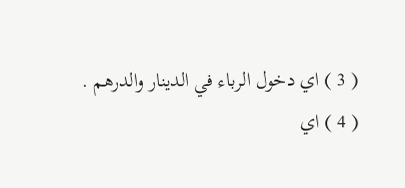( 3 ) اي دخول الرباء في الدينار والدرهم .
( 4 ) اي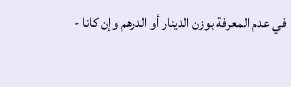في عدم المعرفة بوزن الدينار أو الدرهم وإن كانا -